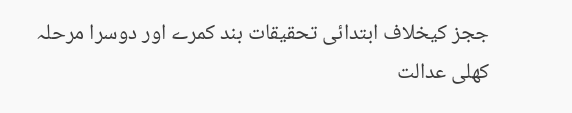ججز کیخلاف ابتدائی تحقیقات بند کمرے اور دوسرا مرحلہ کھلی عدالت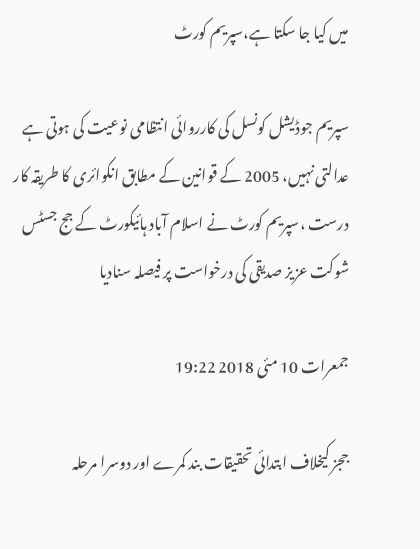میں کیا جا سکتا ہے،سپریم کورٹ

سپریم جوڈیشل کونسل کی کارروائی انتظامی نوعیت کی ہوتی ہے عدالتی نہیں، 2005 کے قوانین کے مطابق انکوائری کا طریقہ کار درست ،سپریم کورٹ نے اسلام آباد ہائیکورٹ کے جج جسٹس شوکت عزیز صدیقی کی درخواست پر فیصلہ سنادیا

جمعرات 10 مئی 2018 19:22

ججز کیخلاف ابتدائی تحقیقات بند کمرے اور دوسرا مرحلہ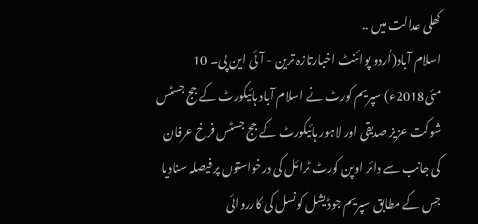کھلی عدالت میں ..
اسلام آباد(اُردو پوائنٹ اخبارتازہ ترین - آئی این پی۔ 10 مئی2018ء) سپریم کورٹ نے اسلام آباد ہائیکورٹ کے جج جسٹس شوکت عزیز صدیقی اور لاہور ہائیکورٹ کے جج جسٹس فرخ عرفان کی جانب سے دائر اوپن کورٹ ٹرائل کی درخواستوں پر فیصلہ سنادیا جس کے مطابق سپریم جوڈیشل کونسل کی کارروائی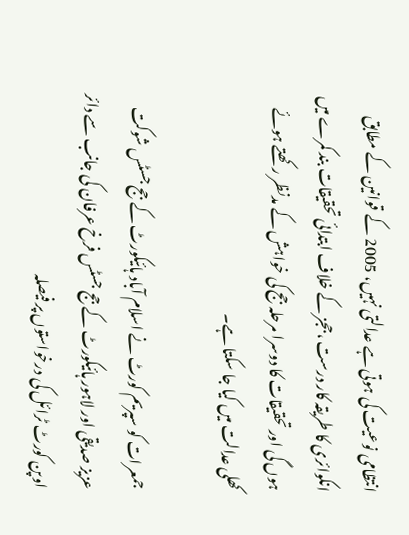انتظامی نوعیت کی ہوتی ہے عدالتی نہیں، 2005 کے قوانین کے مطابق انکوائری کا طریقہ کار درست ،ججز کے خلاف ابتدائی تحقیقات بند کمرے میں ہوں گی اور تحقیقات کا دوسرا مرحلہ جج کی خواہش کے مدنظر رکھتے ہوئے کھلی عدالت میں کیا جا سکتا ہے۔

جمعرات کو سپریم کورٹ نے اسلام آباد ہائیکورٹ کے جج جسٹس شوکت عزیز صدیقی اور لاہور ہائیکورٹ کے جج جسٹس فرخ عرفان کی جانب سے دائر اوپن کورٹ ٹرائل کی درخواستوں پر فیصلہ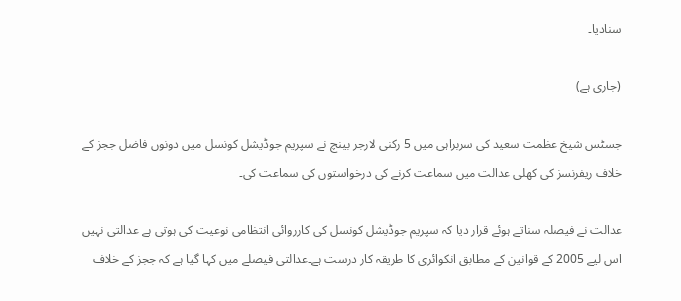سنادیا۔

(جاری ہے)

جسٹس شیخ عظمت سعید کی سربراہی میں 5 رکنی لارجر بینچ نے سپریم جوڈیشل کونسل میں دونوں فاضل ججز کے خلاف ریفرنسز کی کھلی عدالت میں سماعت کرنے کی درخواستوں کی سماعت کی۔

عدالت نے فیصلہ سناتے ہوئے قرار دیا کہ سپریم جوڈیشل کونسل کی کارروائی انتظامی نوعیت کی ہوتی ہے عدالتی نہیں اس لیے 2005 کے قوانین کے مطابق انکوائری کا طریقہ کار درست ہے۔عدالتی فیصلے میں کہا گیا ہے کہ ججز کے خلاف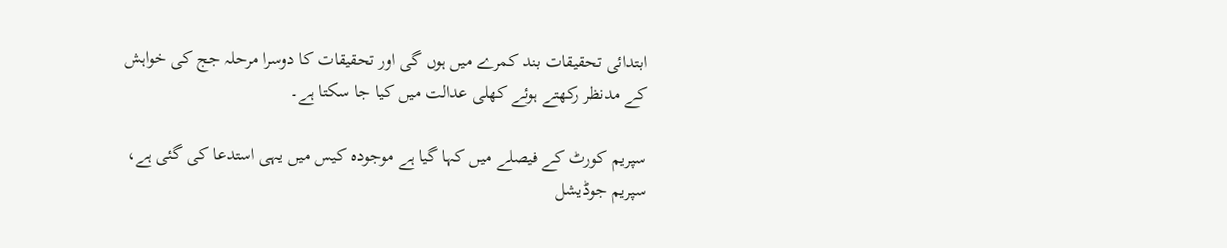ابتدائی تحقیقات بند کمرے میں ہوں گی اور تحقیقات کا دوسرا مرحلہ جج کی خواہش کے مدنظر رکھتے ہوئے کھلی عدالت میں کیا جا سکتا ہے۔

سپریم کورٹ کے فیصلے میں کہا گیا ہے موجودہ کیس میں یہی استدعا کی گئی ہے، سپریم جوڈیشل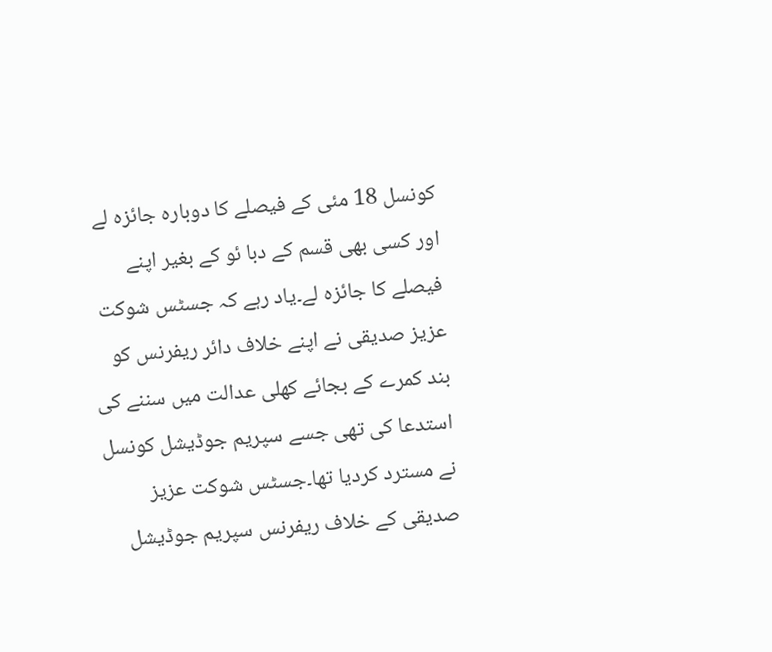کونسل 18 مئی کے فیصلے کا دوبارہ جائزہ لے اور کسی بھی قسم کے دبا ئو کے بغیر اپنے فیصلے کا جائزہ لے۔یاد رہے کہ جسٹس شوکت عزیز صدیقی نے اپنے خلاف دائر ریفرنس کو بند کمرے کے بجائے کھلی عدالت میں سننے کی استدعا کی تھی جسے سپریم جوڈیشل کونسل نے مسترد کردیا تھا۔جسٹس شوکت عزیز صدیقی کے خلاف ریفرنس سپریم جوڈیشل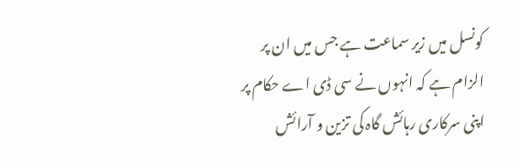کونسل میں زیر سماعت ہے جس میں ان پر الزام ہے کہ انہوں نے سی ڈی اے حکام پر اپنی سرکاری رہائش گاہ کی تزین و آرائش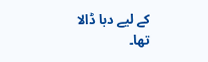کے لیے دبا ڈالا تھا۔